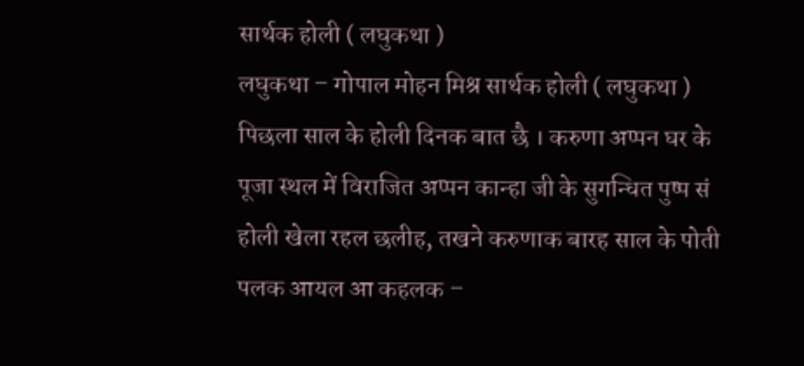सार्थक होली ( लघुकथा )
लघुकथा – गोपाल मोहन मिश्र सार्थक होली ( लघुकथा ) पिछला साल के होली दिनक बात छै । करुणा अप्पन घर के पूजा स्थल में विराजित अप्पन कान्हा जी के सुगन्धित पुष्प सं होली खेला रहल छलीह, तखने करुणाक बारह साल के पोती पलक आयल आ कहलक –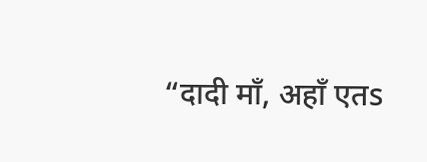“दादी माँ, अहाँ एतs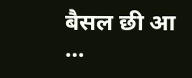बैसल छी आ …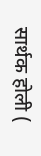सार्थक होली (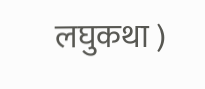लघुकथा )